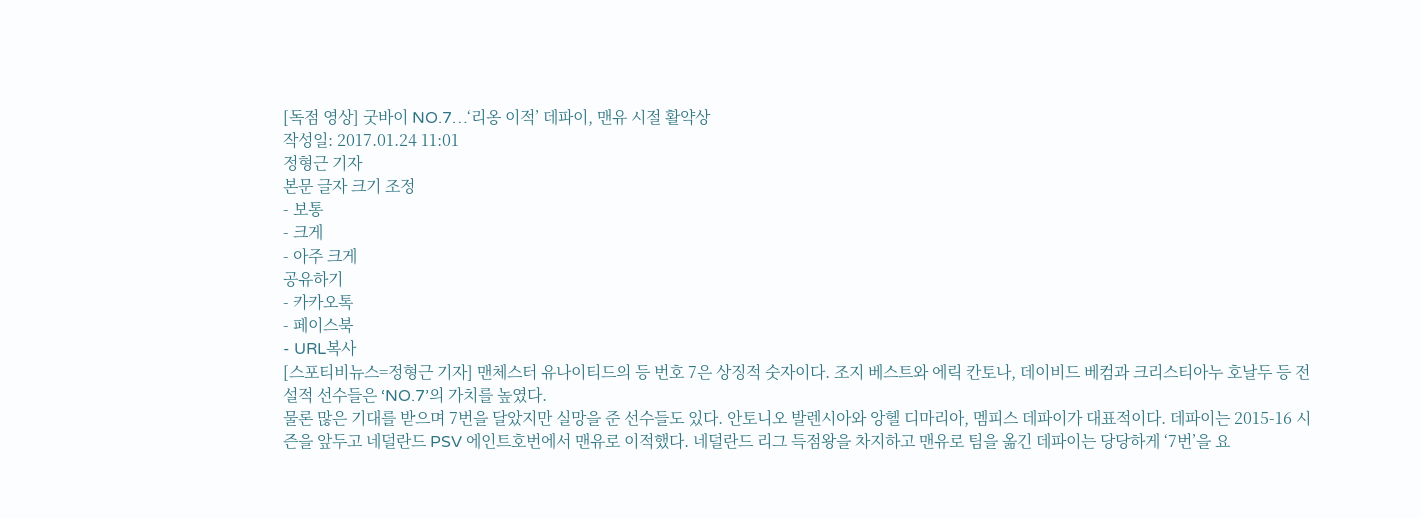[독점 영상] 굿바이 NO.7…‘리옹 이적’ 데파이, 맨유 시절 활약상
작성일: 2017.01.24 11:01
정형근 기자
본문 글자 크기 조정
- 보통
- 크게
- 아주 크게
공유하기
- 카카오톡
- 페이스북
- URL복사
[스포티비뉴스=정형근 기자] 맨체스터 유나이티드의 등 번호 7은 상징적 숫자이다. 조지 베스트와 에릭 칸토나, 데이비드 베컴과 크리스티아누 호날두 등 전설적 선수들은 ‘NO.7’의 가치를 높였다.
물론 많은 기대를 받으며 7번을 달았지만 실망을 준 선수들도 있다. 안토니오 발렌시아와 앙헬 디마리아, 멤피스 데파이가 대표적이다. 데파이는 2015-16 시즌을 앞두고 네덜란드 PSV 에인트호번에서 맨유로 이적했다. 네덜란드 리그 득점왕을 차지하고 맨유로 팀을 옮긴 데파이는 당당하게 ‘7번’을 요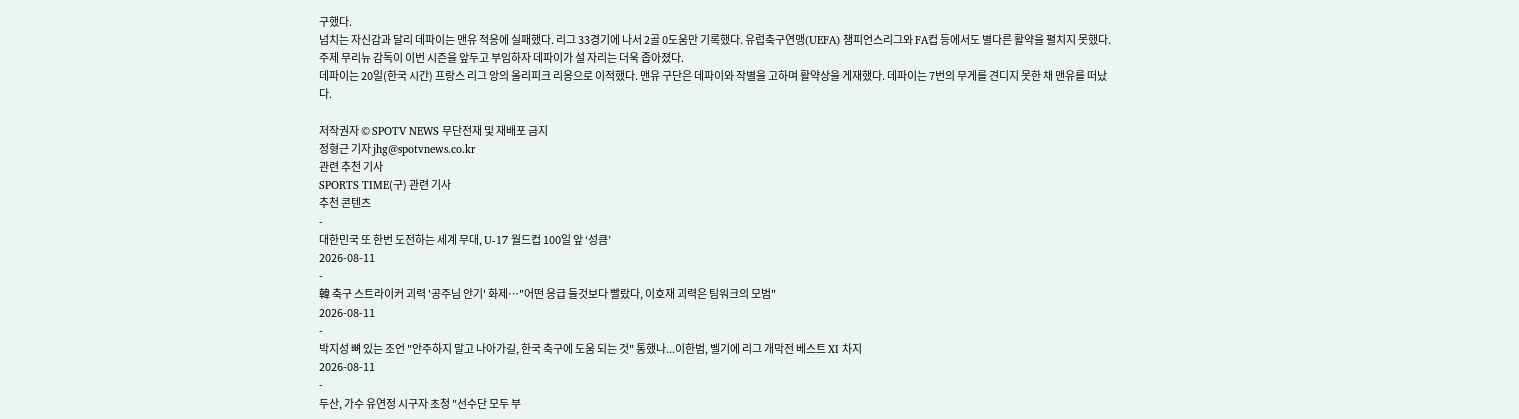구했다.
넘치는 자신감과 달리 데파이는 맨유 적응에 실패했다. 리그 33경기에 나서 2골 0도움만 기록했다. 유럽축구연맹(UEFA) 챔피언스리그와 FA컵 등에서도 별다른 활약을 펼치지 못했다. 주제 무리뉴 감독이 이번 시즌을 앞두고 부임하자 데파이가 설 자리는 더욱 좁아졌다.
데파이는 20일(한국 시간) 프랑스 리그 앙의 올리피크 리옹으로 이적했다. 맨유 구단은 데파이와 작별을 고하며 활약상을 게재했다. 데파이는 7번의 무게를 견디지 못한 채 맨유를 떠났다.

저작권자 © SPOTV NEWS 무단전재 및 재배포 금지
정형근 기자 jhg@spotvnews.co.kr
관련 추천 기사
SPORTS TIME(구) 관련 기사
추천 콘텐츠
-
대한민국 또 한번 도전하는 세계 무대, U-17 월드컵 100일 앞 ‘성큼’
2026-08-11
-
韓 축구 스트라이커 괴력 '공주님 안기' 화제…"어떤 응급 들것보다 빨랐다, 이호재 괴력은 팀워크의 모범"
2026-08-11
-
박지성 뼈 있는 조언 "안주하지 말고 나아가길, 한국 축구에 도움 되는 것" 통했나...이한범, 벨기에 리그 개막전 베스트 XI 차지
2026-08-11
-
두산, 가수 유연정 시구자 초청 "선수단 모두 부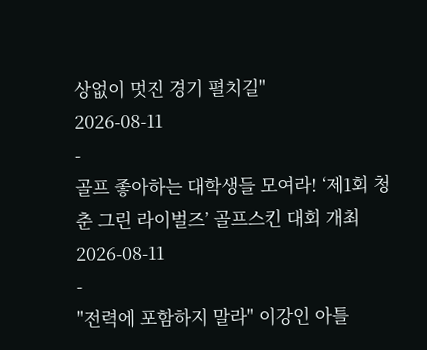상없이 멋진 경기 펼치길"
2026-08-11
-
골프 좋아하는 대학생들 모여라! ‘제1회 청춘 그린 라이벌즈’ 골프스킨 대회 개최
2026-08-11
-
"전력에 포함하지 말라" 이강인 아틀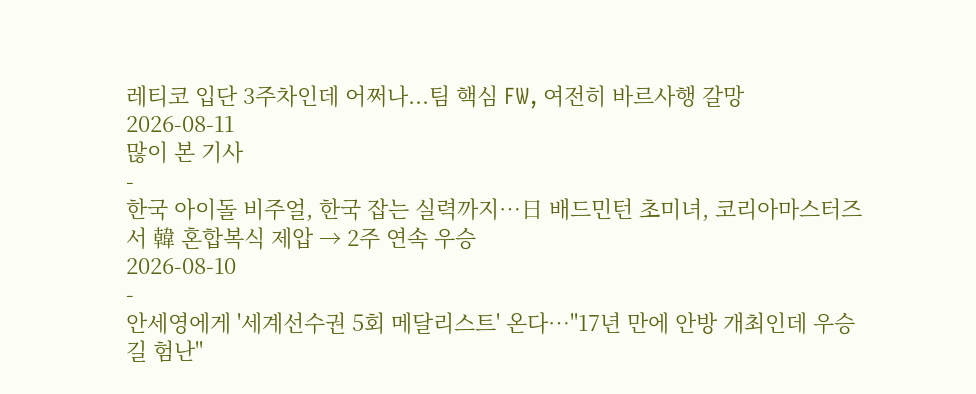레티코 입단 3주차인데 어쩌나...팀 핵심 FW, 여전히 바르사행 갈망
2026-08-11
많이 본 기사
-
한국 아이돌 비주얼, 한국 잡는 실력까지…日 배드민턴 초미녀, 코리아마스터즈서 韓 혼합복식 제압 → 2주 연속 우승
2026-08-10
-
안세영에게 '세계선수권 5회 메달리스트' 온다…"17년 만에 안방 개최인데 우승길 험난"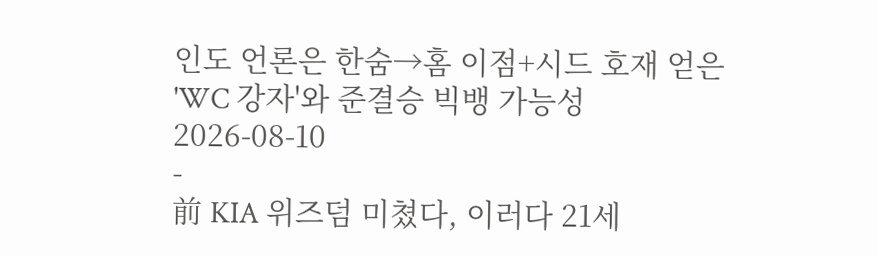인도 언론은 한숨→홈 이점+시드 호재 얻은 'WC 강자'와 준결승 빅뱅 가능성
2026-08-10
-
前 KIA 위즈덤 미쳤다, 이러다 21세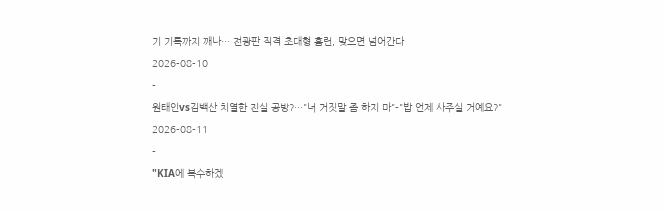기 기록까지 깨나… 전광판 직격 초대형 홈런, 맞으면 넘어간다
2026-08-10
-
원태인vs김백산 치열한 진실 공방?…"너 거짓말 좀 하지 마"-"밥 언제 사주실 거예요?"
2026-08-11
-
"KIA에 복수하겠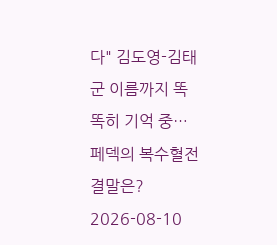다" 김도영-김태군 이름까지 똑똑히 기억 중…페덱의 복수혈전 결말은?
2026-08-10